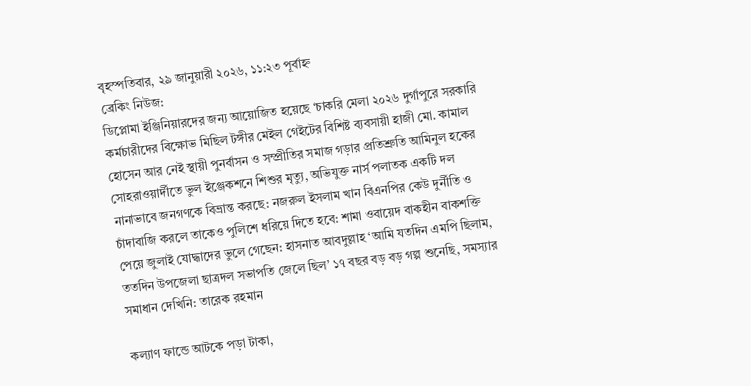বৃহস্পতিবার, ২৯ জানুয়ারী ২০২৬, ১১:২৩ পূর্বাহ্ন
ব্রেকিং নিউজ:
ডিপ্লোমা ইঞ্জিনিয়ারদের জন্য আয়োজিত হয়েছে ‘চাকরি মেলা ২০২৬ দুর্গাপুরে সরকারি কর্মচারীদের বিক্ষোভ মিছিল টঙ্গীর মেইল গেইটের বিশিষ্ট ব্যবসায়ী হাজী মো. কামাল হোসেন আর নেই স্থায়ী পুনর্বাসন ও সম্প্রীতির সমাজ গড়ার প্রতিশ্রুতি আমিনুল হকের সোহরাওয়ার্দীতে ভুল ইঞ্জেকশনে শিশুর মৃত্যু, অভিযুক্ত নার্স পলাতক একটি দল নানাভাবে জনগণকে বিভ্রান্ত করছে: নজরুল ইসলাম খান বিএনপির কেউ দুর্নীতি ও চাঁদাবাজি করলে তাকেও পুলিশে ধরিয়ে দিতে হবে: শামা ওবায়েদ বাকহীন বাকশক্তি পেয়ে জুলাই যোদ্ধাদের ভুলে গেছেন: হাসনাত আবদুল্লাহ ‘আমি যতদিন এমপি ছিলাম, ততদিন উপজেলা ছাত্রদল সভাপতি জেলে ছিল’ ১৭ বছর বড় বড় গল্প শুনেছি, সমস্যার সমাধান দেখিনি: তারেক রহমান

কল্যাণ ফান্ডে আটকে পড়া টাকা,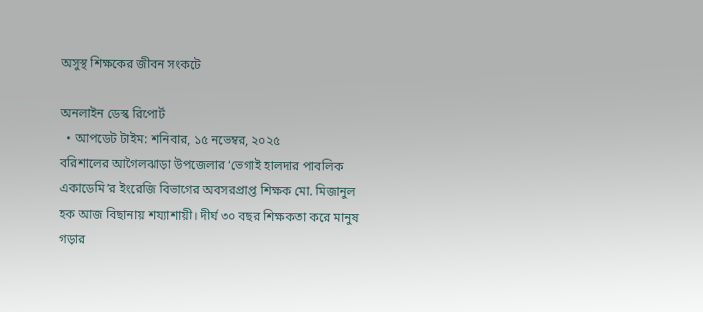অসুস্থ শিক্ষকের জীবন সংকটে

অনলাইন ডেস্ক রিপোর্ট
  • আপডেট টাইম: শনিবার, ১৫ নভেম্বর, ২০২৫
বরিশালের আগৈলঝাড়া উপজেলার ‘ভেগাই হালদার পাবলিক একাডেমি’র ইংরেজি বিভাগের অবসরপ্রাপ্ত শিক্ষক মো. মিজানুল হক আজ বিছানায় শয্যাশায়ী। দীর্ঘ ৩০ বছর শিক্ষকতা করে মানুষ গড়ার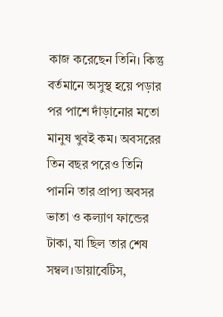কাজ করেছেন তিনি। কিন্তু বর্তমানে অসুস্থ হয়ে পড়ার পর পাশে দাঁড়ানোর মতো মানুষ খুবই কম। অবসরের তিন বছর পরেও তিনি পাননি তার প্রাপ্য অবসর ভাতা ও কল্যাণ ফান্ডের টাকা, যা ছিল তার শেষ সম্বল।ডায়াবেটিস,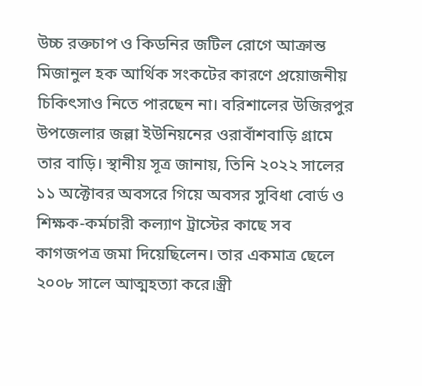উচ্চ রক্তচাপ ও কিডনির জটিল রোগে আক্রান্ত মিজানুল হক আর্থিক সংকটের কারণে প্রয়োজনীয় চিকিৎসাও নিতে পারছেন না। বরিশালের উজিরপুর উপজেলার জল্লা ইউনিয়নের ওরাবাঁশবাড়ি গ্রামে তার বাড়ি। স্থানীয় সূত্র জানায়, তিনি ২০২২ সালের ১১ অক্টোবর অবসরে গিয়ে অবসর সুবিধা বোর্ড ও শিক্ষক-কর্মচারী কল্যাণ ট্রাস্টের কাছে সব কাগজপত্র জমা দিয়েছিলেন। তার একমাত্র ছেলে ২০০৮ সালে আত্মহত্যা করে।স্ত্রী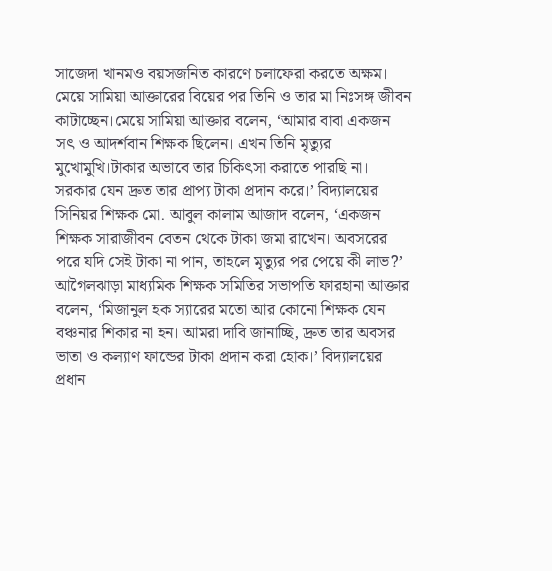সাজেদা খানমও বয়সজনিত কারণে চলাফেরা করতে অক্ষম। মেয়ে সামিয়া আক্তারের বিয়ের পর তিনি ও তার মা নিঃসঙ্গ জীবন কাটাচ্ছেন।মেয়ে সামিয়া আক্তার বলেন, ‘আমার বাবা একজন সৎ ও আদর্শবান শিক্ষক ছিলেন। এখন তিনি মৃত্যুর মুখোমুখি।টাকার অভাবে তার চিকিৎসা করাতে পারছি না। সরকার যেন দ্রুত তার প্রাপ্য টাকা প্রদান করে।’ বিদ্যালয়ের সিনিয়র শিক্ষক মো. আবুল কালাম আজাদ বলেন, ‘একজন শিক্ষক সারাজীবন বেতন থেকে টাকা জমা রাখেন। অবসরের পরে যদি সেই টাকা না পান, তাহলে মৃত্যুর পর পেয়ে কী লাভ?’ আগৈলঝাড়া মাধ্যমিক শিক্ষক সমিতির সভাপতি ফারহানা আক্তার বলেন, ‘মিজানুল হক স্যারের মতো আর কোনো শিক্ষক যেন বঞ্চনার শিকার না হন। আমরা দাবি জানাচ্ছি, দ্রুত তার অবসর ভাতা ও কল্যাণ ফান্ডের টাকা প্রদান করা হোক।’ বিদ্যালয়ের প্রধান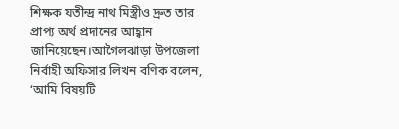শিক্ষক যতীন্দ্র নাথ মিস্ত্রীও দ্রুত তার প্রাপ্য অর্থ প্রদানের আহ্বান জানিয়েছেন।আগৈলঝাড়া উপজেলা নির্বাহী অফিসার লিখন বণিক বলেন, ‘আমি বিষয়টি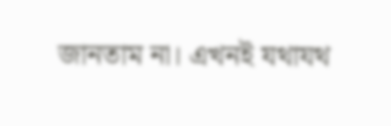জানতাম না। এখনই যথাযথ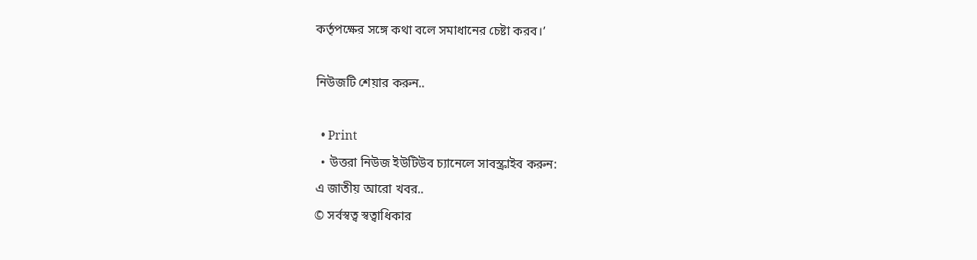কর্তৃপক্ষের সঙ্গে কথা বলে সমাধানের চেষ্টা করব।’

নিউজটি শেয়ার করুন..

  • Print
  • উত্তরা নিউজ ইউটিউব চ্যানেলে সাবস্ক্রাইব করুন:
এ জাতীয় আরো খবর..
© সর্বস্বত্ব স্বত্বাধিকার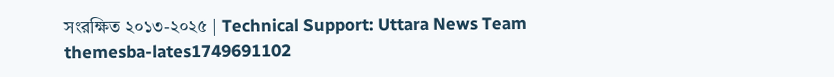সংরক্ষিত ২০১৩-২০২৫ | Technical Support: Uttara News Team
themesba-lates1749691102